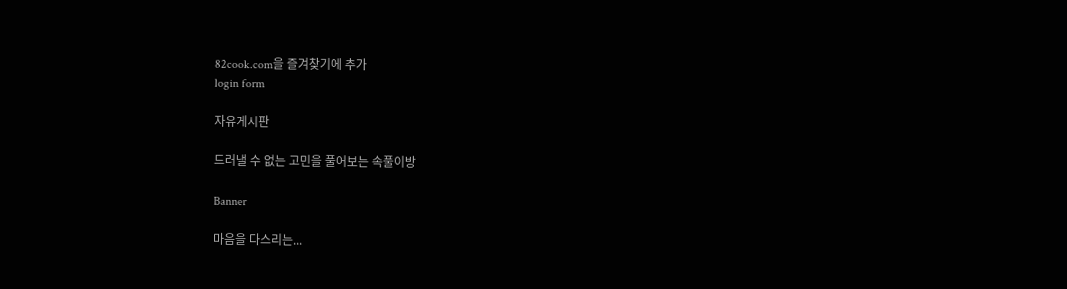82cook.com을 즐겨찾기에 추가
login form

자유게시판

드러낼 수 없는 고민을 풀어보는 속풀이방

Banner

마음을 다스리는...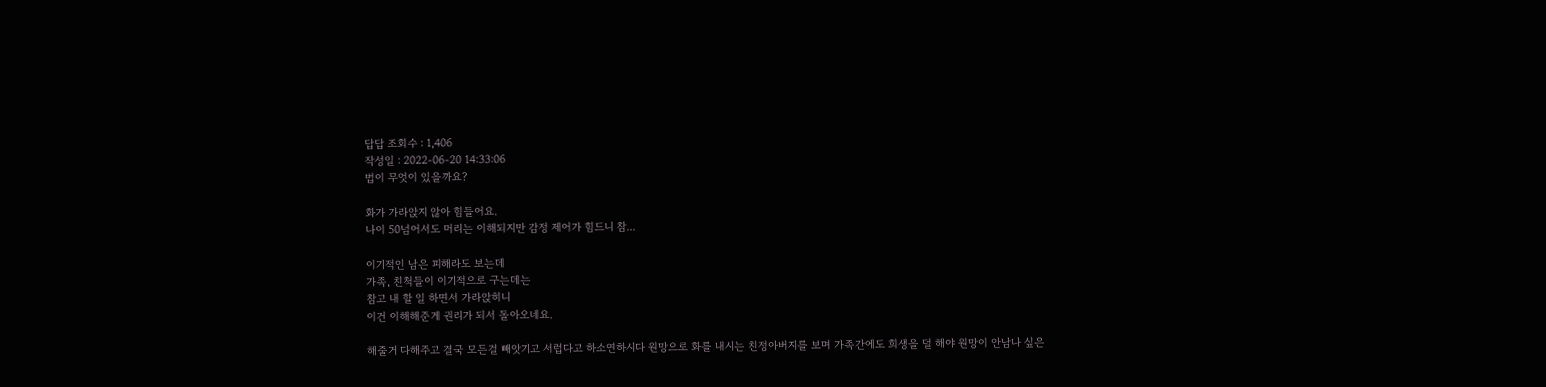답답 조회수 : 1,406
작성일 : 2022-06-20 14:33:06
법이 무엇이 있을까요?

화가 가라앉지 않아 힘들어요.
나이 50넘어서도 머리는 이해되지만 감정 제어가 힘드니 참...

이기적인 남은 피해라도 보는데
가족, 친척들이 이기적으로 구는데는
참고 내 할 일 하면서 가라앉히니
이건 이해해준게 권리가 되서 돌아오네요.

해줄거 다해주고 결국 모든걸 빼앗기고 서럽다고 하소연하시다 원망으로 화를 내시는 친정아버지를 보며 가족간에도 희생을 덜 해야 원망이 안남나 싶은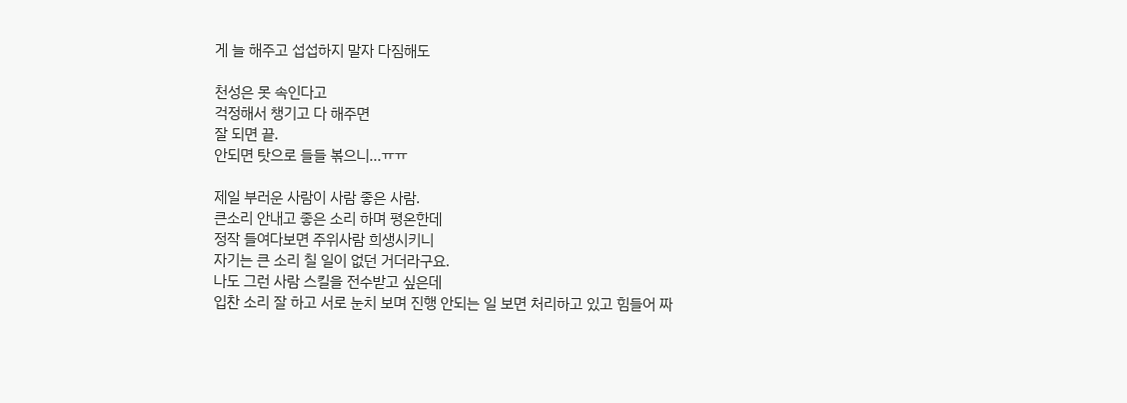게 늘 해주고 섭섭하지 말자 다짐해도

천성은 못 속인다고
걱정해서 챙기고 다 해주면
잘 되면 끝.
안되면 탓으로 들들 볶으니...ㅠㅠ

제일 부러운 사람이 사람 좋은 사람.
큰소리 안내고 좋은 소리 하며 평온한데
정작 들여다보면 주위사람 희생시키니
자기는 큰 소리 칠 일이 없던 거더라구요.
나도 그런 사람 스킬을 전수받고 싶은데
입찬 소리 잘 하고 서로 눈치 보며 진행 안되는 일 보면 처리하고 있고 힘들어 짜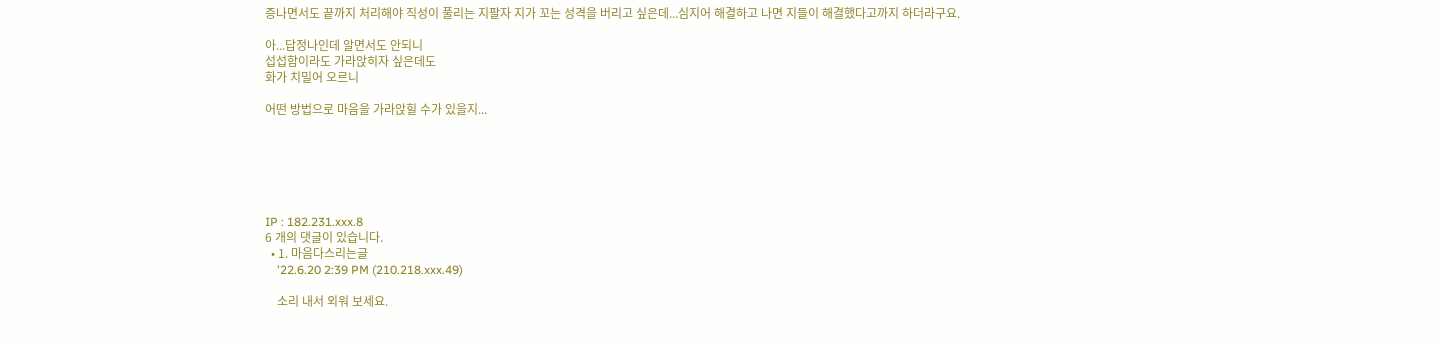증나면서도 끝까지 처리해야 직성이 풀리는 지팔자 지가 꼬는 성격을 버리고 싶은데...심지어 해결하고 나면 지들이 해결했다고까지 하더라구요.

아...답정나인데 알면서도 안되니
섭섭함이라도 가라앉히자 싶은데도
화가 치밀어 오르니

어떤 방법으로 마음을 가라앉힐 수가 있을지...






IP : 182.231.xxx.8
6 개의 댓글이 있습니다.
  • 1. 마음다스리는글
    '22.6.20 2:39 PM (210.218.xxx.49)

    소리 내서 외워 보세요.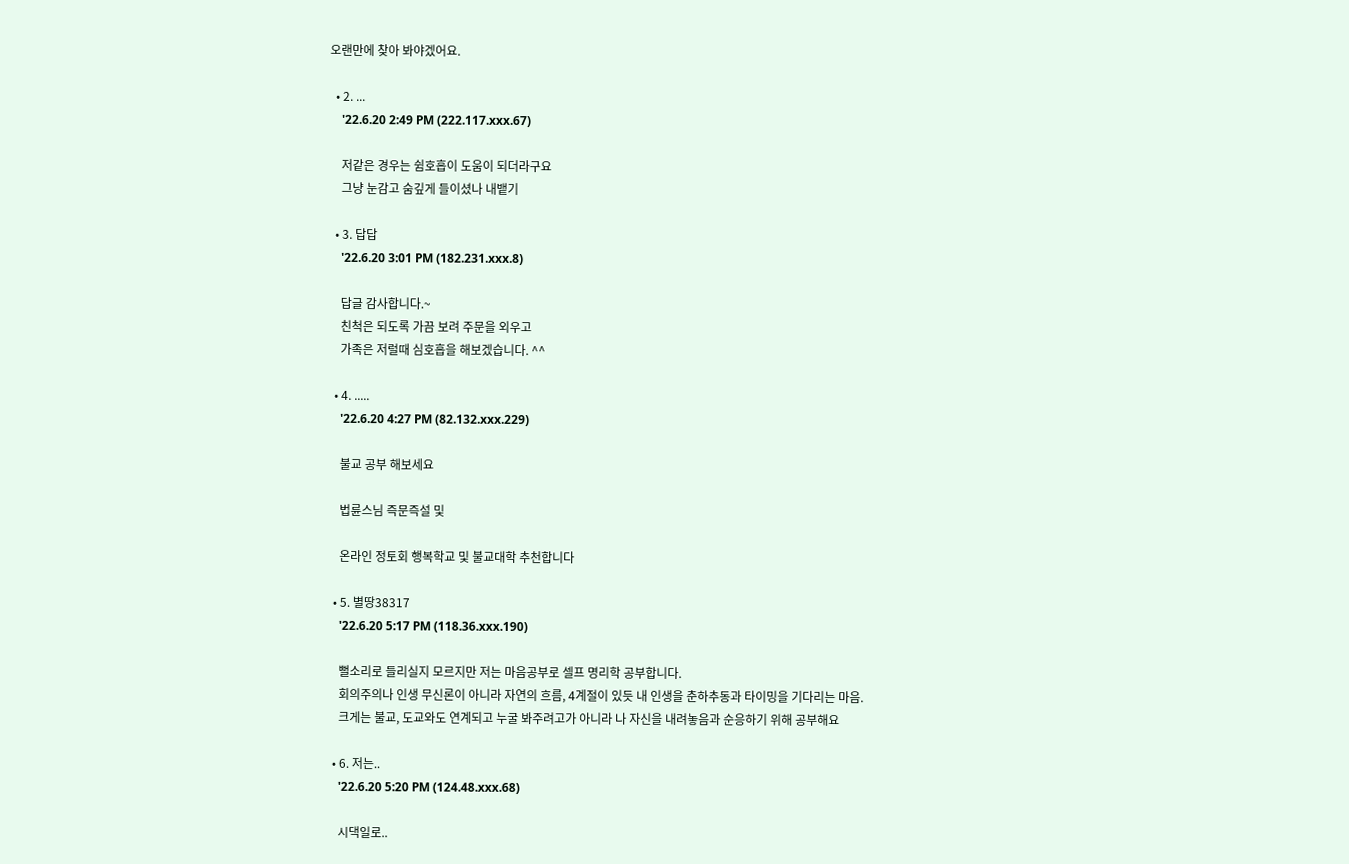오랜만에 찾아 봐야겠어요.

  • 2. ...
    '22.6.20 2:49 PM (222.117.xxx.67)

    저같은 경우는 쉼호흡이 도움이 되더라구요
    그냥 눈감고 숨깊게 들이셨나 내뱉기

  • 3. 답답
    '22.6.20 3:01 PM (182.231.xxx.8)

    답글 감사합니다.~
    친척은 되도록 가끔 보려 주문을 외우고
    가족은 저럴때 심호흡을 해보겠습니다. ^^

  • 4. .....
    '22.6.20 4:27 PM (82.132.xxx.229)

    불교 공부 해보세요

    법륜스님 즉문즉설 및

    온라인 정토회 행복학교 및 불교대학 추천합니다

  • 5. 별땅38317
    '22.6.20 5:17 PM (118.36.xxx.190)

    뻘소리로 들리실지 모르지만 저는 마음공부로 셀프 명리학 공부합니다.
    회의주의나 인생 무신론이 아니라 자연의 흐름, 4계절이 있듯 내 인생을 춘하추동과 타이밍을 기다리는 마음.
    크게는 불교, 도교와도 연계되고 누굴 봐주려고가 아니라 나 자신을 내려놓음과 순응하기 위해 공부해요

  • 6. 저는..
    '22.6.20 5:20 PM (124.48.xxx.68)

    시댁일로..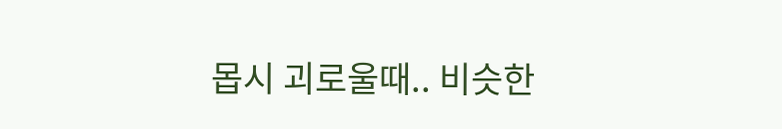몹시 괴로울때.. 비슷한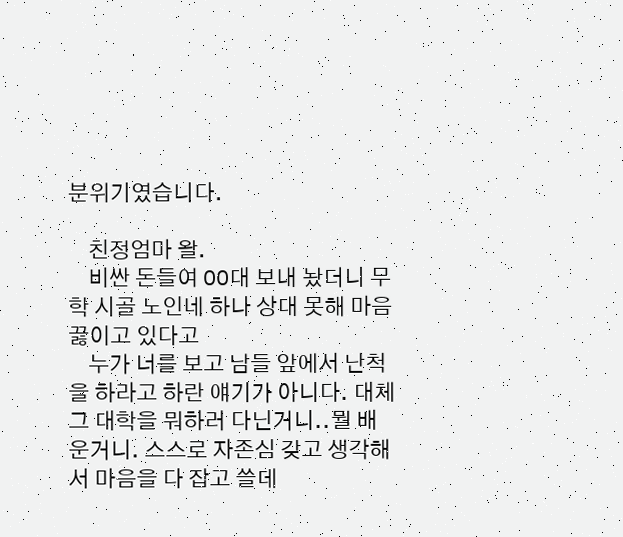분위기였습니다.

    친정엄마 왈.
    비싼 돈들여 OO대 보내 놨더니 무학 시골 노인네 하나 상대 못해 마음 끓이고 있다고
    누가 너를 보고 남들 앞에서 난척을 하라고 하란 얘기가 아니다. 대체 그 대학을 뭐하러 다닌거니..뭘 배운거니. 스스로 자존심 갖고 생각해서 마음을 다 잡고 쓸데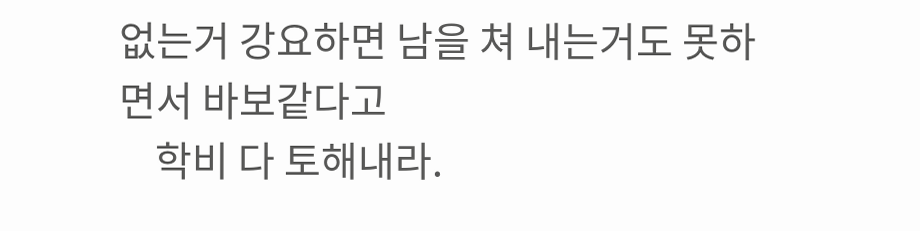없는거 강요하면 남을 쳐 내는거도 못하면서 바보같다고
    학비 다 토해내라.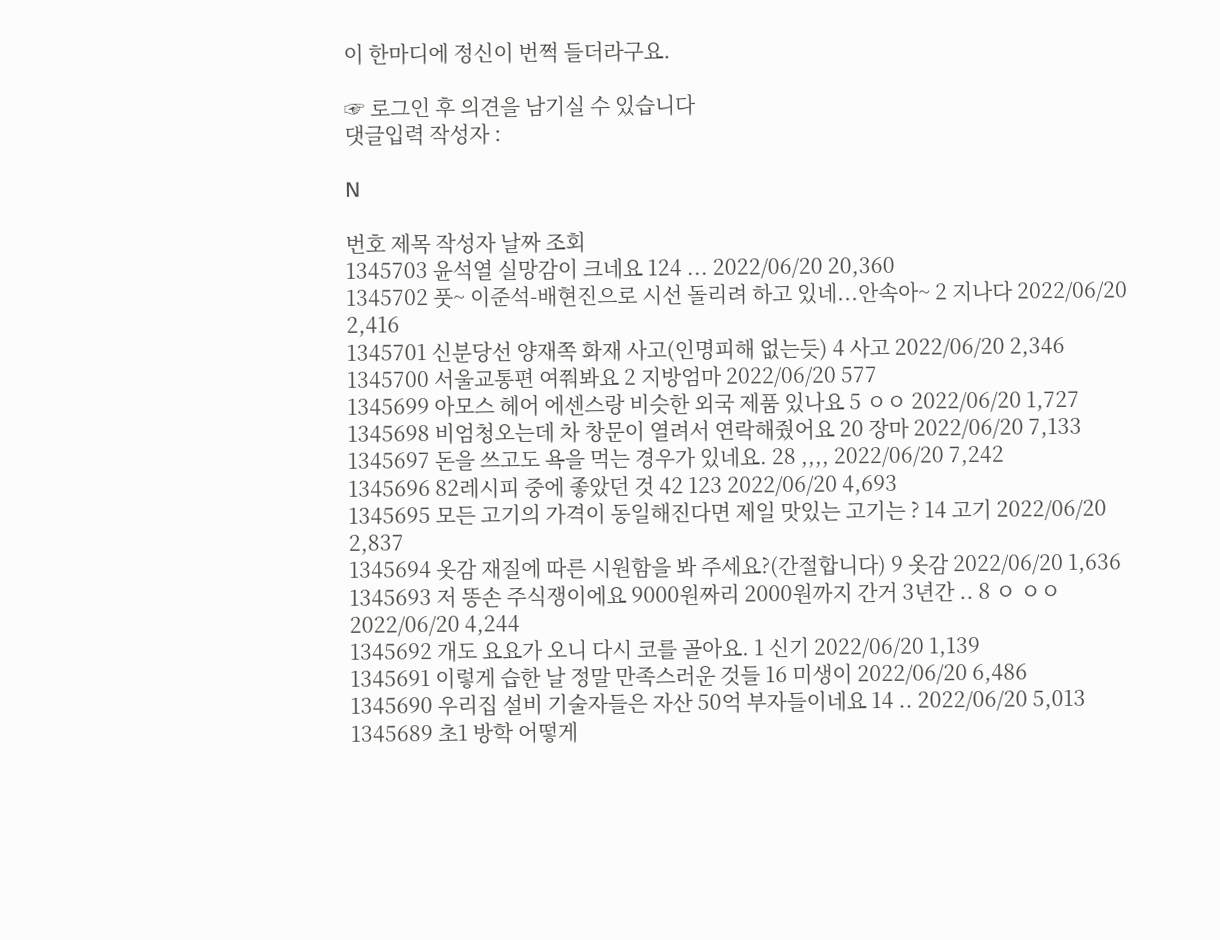이 한마디에 정신이 번쩍 들더라구요.

☞ 로그인 후 의견을 남기실 수 있습니다
댓글입력 작성자 :

N

번호 제목 작성자 날짜 조회
1345703 윤석열 실망감이 크네요 124 ... 2022/06/20 20,360
1345702 풋~ 이준석-배현진으로 시선 돌리려 하고 있네...안속아~ 2 지나다 2022/06/20 2,416
1345701 신분당선 양재쪽 화재 사고(인명피해 없는듯) 4 사고 2022/06/20 2,346
1345700 서울교통편 여쭤봐요 2 지방엄마 2022/06/20 577
1345699 아모스 헤어 에센스랑 비슷한 외국 제품 있나요 5 ㅇㅇ 2022/06/20 1,727
1345698 비엄청오는데 차 창문이 열려서 연락해줬어요 20 장마 2022/06/20 7,133
1345697 돈을 쓰고도 욕을 먹는 경우가 있네요. 28 ,,,, 2022/06/20 7,242
1345696 82레시피 중에 좋았던 것 42 123 2022/06/20 4,693
1345695 모든 고기의 가격이 동일해진다면 제일 맛있는 고기는 ? 14 고기 2022/06/20 2,837
1345694 옷감 재질에 따른 시원함을 봐 주세요?(간절합니다) 9 옷감 2022/06/20 1,636
1345693 저 똥손 주식쟁이에요 9000원짜리 2000원까지 간거 3년간 .. 8 ㅇ ㅇㅇ 2022/06/20 4,244
1345692 개도 요요가 오니 다시 코를 골아요. 1 신기 2022/06/20 1,139
1345691 이렇게 습한 날 정말 만족스러운 것들 16 미생이 2022/06/20 6,486
1345690 우리집 설비 기술자들은 자산 50억 부자들이네요 14 .. 2022/06/20 5,013
1345689 초1 방학 어떻게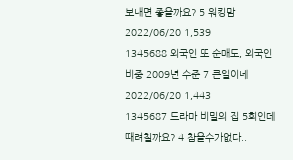보내면 좋을까요? 5 워킹맘 2022/06/20 1,539
1345688 외국인 또 순매도, 외국인 비중 2009년 수준 7 큰일이네 2022/06/20 1,443
1345687 드라마 비밀의 집 5회인데 때려칠까요? 4 참을수가없다..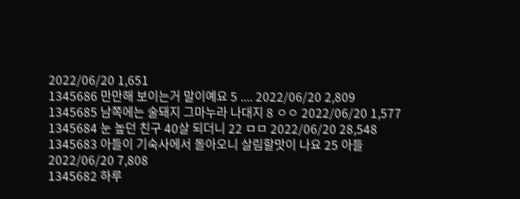2022/06/20 1,651
1345686 만만해 보이는거 말이예요 5 .... 2022/06/20 2,809
1345685 남쪽에는 술돼지 그마누라 나대지 8 ㅇㅇ 2022/06/20 1,577
1345684 눈 높던 친구 40살 되더니 22 ㅁㅁ 2022/06/20 28,548
1345683 아들이 기숙사에서 돌아오니 살림할맛이 나요 25 아들 2022/06/20 7,808
1345682 하루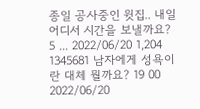종일 공사중인 윗집.. 내일 어디서 시간을 보낼까요? 5 ... 2022/06/20 1,204
1345681 남자에게 성욕이란 대체 뭘까요? 19 00 2022/06/20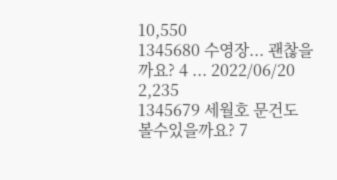10,550
1345680 수영장... 괜찮을까요? 4 ... 2022/06/20 2,235
1345679 세월호 문건도 볼수있을까요? 7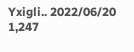Yxigli.. 2022/06/20 1,247